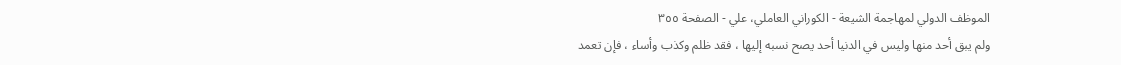الموظف الدولي لمهاجمة الشيعة - الكوراني العاملي، علي - الصفحة ٣٥٥
ولم يبق أحد منها وليس في الدنيا أحد يصح نسبه إليها ، فقد ظلم وكذب وأساء ، فإن تعمد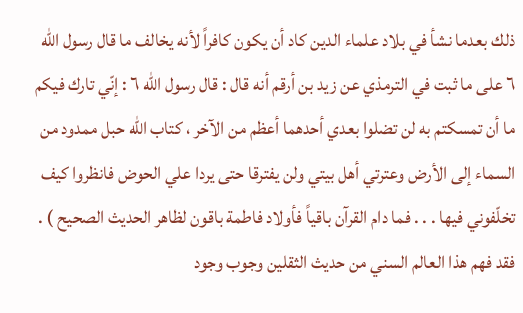ذلك بعدما نشأ في بلاد علماء الدين كاد أن يكون كافراً لأنه يخالف ما قال رسول الله ٦ على ما ثبت في الترمذي عن زيد بن أرقم أنه قال : قال رسول الله ٦ : إنّي تارك فيكم ما أن تمسكتم به لن تضلوا بعدي أحدهما أعظم من الآخر ، كتاب الله حبل ممدود من السماء إلى الأرض وعترتي أهل بيتي ولن يفترقا حتى يردا علي الحوض فانظروا كيف تخلّفوني فيها . . . فما دام القرآن باقياً فأولاد فاطمة باقون لظاهر الحديث الصحيح ) . فقد فهم هذا العالم السني من حديث الثقلين وجوب وجود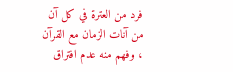فرد من العترة في كل آن من آنات الزمان مع القرآن ، وفهم منه عدم افتراق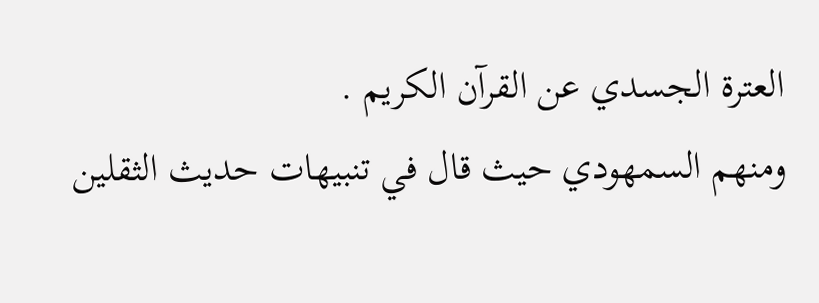العترة الجسدي عن القرآن الكريم .
ومنهم السمهودي حيث قال في تنبيهات حديث الثقلين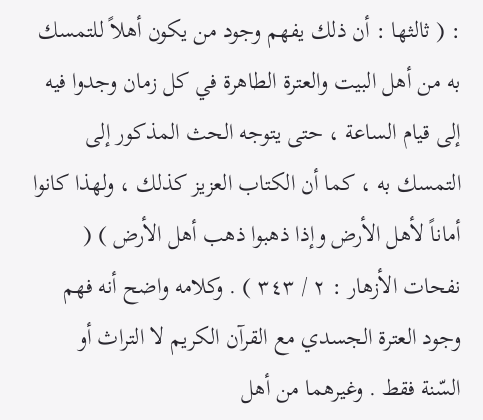: ( ثالثها : أن ذلك يفهم وجود من يكون أهلاً للتمسك به من أهل البيت والعترة الطاهرة في كل زمان وجدوا فيه إلى قيام الساعة ، حتى يتوجه الحث المذكور إلى التمسك به ، كما أن الكتاب العزيز كذلك ، ولهذا كانوا أماناً لأهل الأرض وإذا ذهبوا ذهب أهل الأرض ) ( نفحات الأزهار : ٢ / ٣٤٣ ) . وكلامه واضح أنه فهم وجود العترة الجسدي مع القرآن الكريم لا التراث أو السّنة فقط . وغيرهما من أهل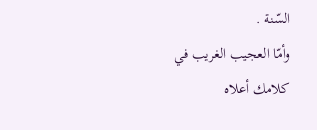السّنة .
وأمّا العجيب الغريب في كلامك أعلاه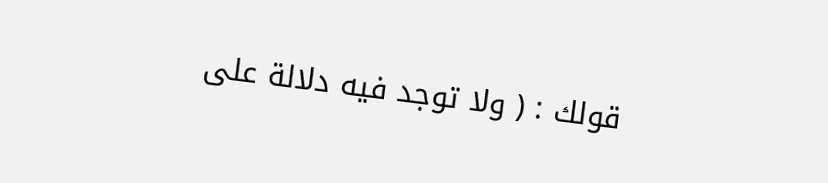قولك : ( ولا توجد فيه دلالة على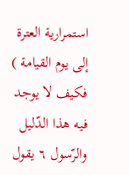استمرارية العترة إلى يوم القيامة ) فكيف لا يوجد فيه هذا الدّليل والرّسول ٦ يقول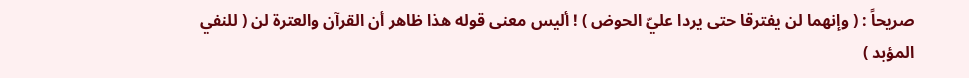صريحاً : ( وإنهما لن يفترقا حتى يردا عليّ الحوض ) ! أليس معنى قوله هذا ظاهر أن القرآن والعترة لن ( للنفي المؤبد )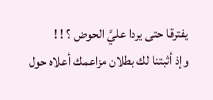يفترقا حتى يردا عليَّ الحوض ؟ ! !
وإذ أثبتنا لك بطلان مزاعمك أعلاه حول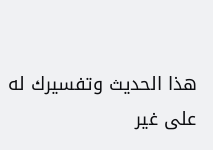هذا الحديث وتفسيرك له على غير